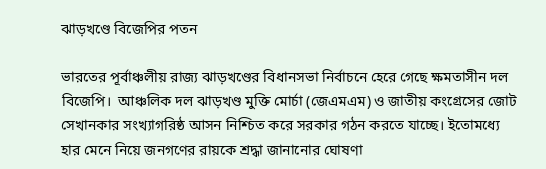ঝাড়খণ্ডে বিজেপির পতন

ভারতের পূর্বাঞ্চলীয় রাজ্য ঝাড়খণ্ডের বিধানসভা নির্বাচনে হেরে গেছে ক্ষমতাসীন দল বিজেপি।  আঞ্চলিক দল ঝাড়খণ্ড মুক্তি মোর্চা (জেএমএম) ও জাতীয় কংগ্রেসের জোট সেখানকার সংখ্যাগরিষ্ঠ আসন নিশ্চিত করে সরকার গঠন করতে যাচ্ছে। ইতোমধ্যে হার মেনে নিয়ে জনগণের রায়কে শ্রদ্ধা জানানোর ঘোষণা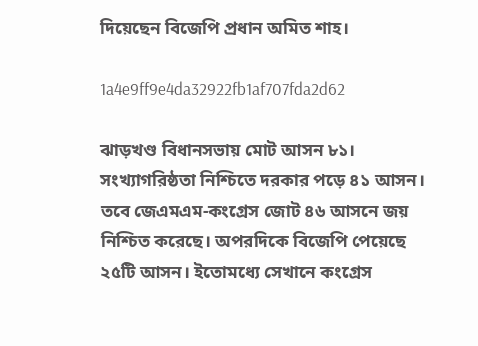দিয়েছেন বিজেপি প্রধান অমিত শাহ।

1a4e9ff9e4da32922fb1af707fda2d62

ঝাড়খণ্ড বিধানসভায় মোট আসন ৮১। সংখ্যাগরিষ্ঠতা নিশ্চিতে দরকার পড়ে ৪১ আসন। তবে জেএমএম-কংগ্রেস জোট ৪৬ আসনে জয় নিশ্চিত করেছে। অপরদিকে বিজেপি পেয়েছে ২৫টি আসন। ইতোমধ্যে সেখানে কংগ্রেস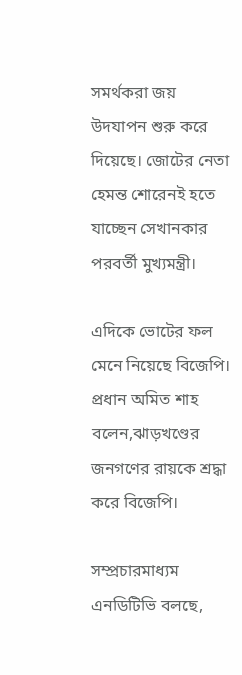সমর্থকরা জয় উদযাপন শুরু করে দিয়েছে। জোটের নেতা হেমন্ত শোরেনই হতে যাচ্ছেন সেখানকার পরবর্তী মুখ্যমন্ত্রী।

এদিকে ভোটের ফল মেনে নিয়েছে বিজেপি। প্রধান অমিত শাহ বলেন,ঝাড়খণ্ডের জনগণের রায়কে শ্রদ্ধা করে বিজেপি।

সম্প্রচারমাধ্যম এনডিটিভি বলছে,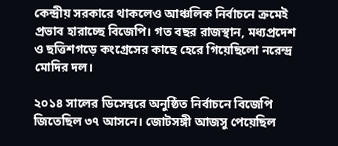কেন্দ্রীয় সরকারে থাকলেও আঞ্চলিক নির্বাচনে ক্রমেই প্রভাব হারাচ্ছে বিজেপি। গত বছর রাজস্থান, মধ্যপ্রদেশ ও ছত্তিশগড়ে কংগ্রেসের কাছে হেরে গিয়েছিলো নরেন্দ্র মোদির দল।

২০১৪ সালের ডিসেম্বরে অনুষ্ঠিত নির্বাচনে বিজেপি জিতেছিল ৩৭ আসনে। জোটসঙ্গী আজসু পেয়েছিল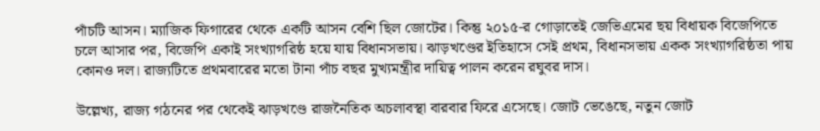পাঁচটি আসন। ম্যাজিক ফিগারের থেকে একটি আসন বেশি ছিল জোটের। কিন্তু ২০১৫-র গোড়াতেই জেভিএমের ছয় বিধায়ক বিজেপিতে চলে আসার পর, বিজেপি একাই সংখ্যাগরিষ্ঠ হয়ে যায় বিধানসভায়। ঝাড়খণ্ডের ইতিহাসে সেই প্রথম, বিধানসভায় একক সংখ্যাগরিষ্ঠতা পায় কোনও দল। রাজ্যটিতে প্রথমবারের মতো টানা পাঁচ বছর মুখ্যমন্ত্রীর দায়িত্ব পালন করেন রঘুবর দাস।

উল্লেখ্য, রাজ্য গঠনের পর থেকেই ঝাড়খণ্ডে রাজনৈতিক অচলাবস্থা বারবার ফিরে এসেছে। জোট ভেঙেছে, নতুন জোট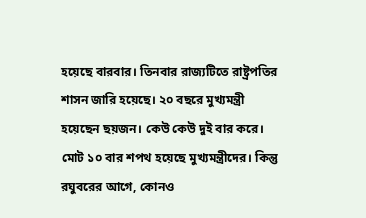হয়েছে বারবার। তিনবার রাজ্যটিতে রাষ্ট্রপতির শাসন জারি হয়েছে। ২০ বছরে মুখ্যমন্ত্রী হয়েছেন ছয়জন। কেউ কেউ দুই বার করে। মোট ১০ বার শপথ হয়েছে মুখ্যমন্ত্রীদের। কিন্তু রঘুবরের আগে, কোনও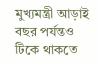মুখ্যমন্ত্রী আড়াই বছর পর্যন্তও টিকে থাকতে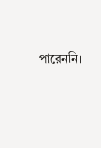পারেননি।